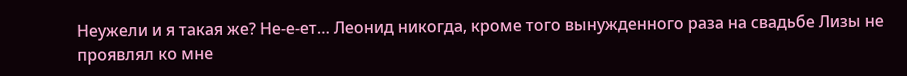Неужели и я такая же? Не-е-ет… Леонид никогда, кроме того вынужденного раза на свадьбе Лизы не проявлял ко мне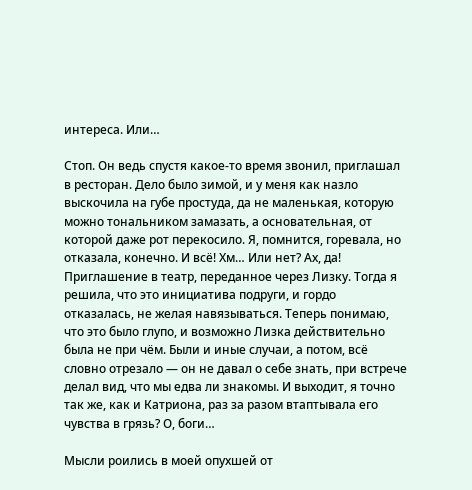интереса. Или…

Стоп. Он ведь спустя какое-то время звонил, приглашал в ресторан. Дело было зимой, и у меня как назло выскочила на губе простуда, да не маленькая, которую можно тональником замазать, а основательная, от которой даже рот перекосило. Я, помнится, горевала, но отказала, конечно. И всё! Хм… Или нет? Ах, да! Приглашение в театр, переданное через Лизку. Тогда я решила, что это инициатива подруги, и гордо отказалась, не желая навязываться. Теперь понимаю, что это было глупо, и возможно Лизка действительно была не при чём. Были и иные случаи, а потом, всё словно отрезало — он не давал о себе знать, при встрече делал вид, что мы едва ли знакомы. И выходит, я точно так же, как и Катриона, раз за разом втаптывала его чувства в грязь? О, боги…

Мысли роились в моей опухшей от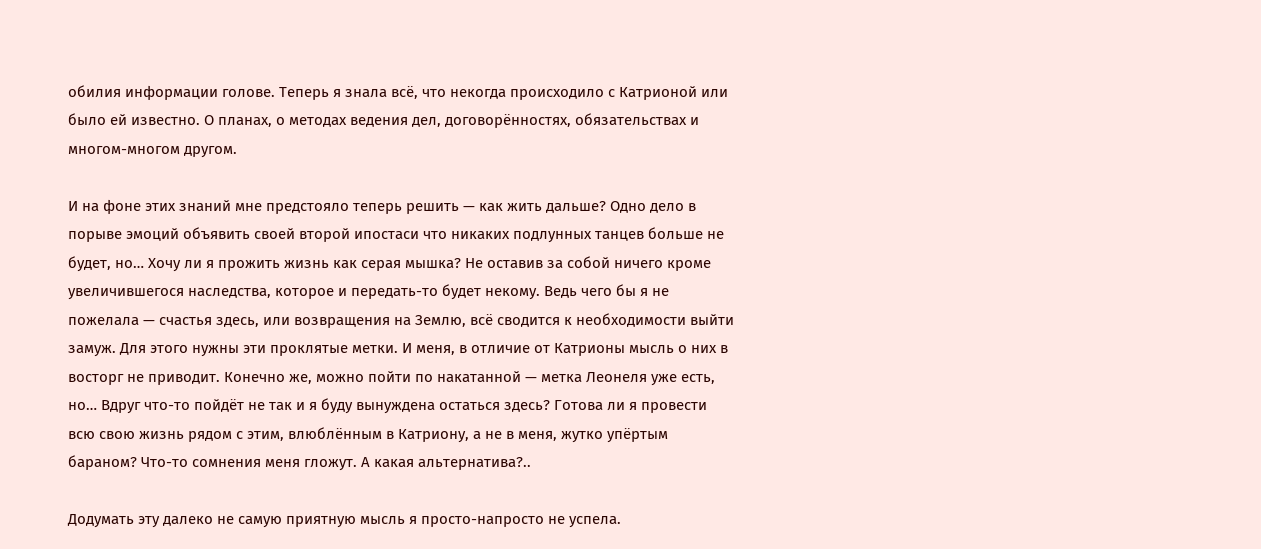обилия информации голове. Теперь я знала всё, что некогда происходило с Катрионой или было ей известно. О планах, о методах ведения дел, договорённостях, обязательствах и многом-многом другом.

И на фоне этих знаний мне предстояло теперь решить — как жить дальше? Одно дело в порыве эмоций объявить своей второй ипостаси что никаких подлунных танцев больше не будет, но… Хочу ли я прожить жизнь как серая мышка? Не оставив за собой ничего кроме увеличившегося наследства, которое и передать-то будет некому. Ведь чего бы я не пожелала — счастья здесь, или возвращения на Землю, всё сводится к необходимости выйти замуж. Для этого нужны эти проклятые метки. И меня, в отличие от Катрионы мысль о них в восторг не приводит. Конечно же, можно пойти по накатанной — метка Леонеля уже есть, но… Вдруг что-то пойдёт не так и я буду вынуждена остаться здесь? Готова ли я провести всю свою жизнь рядом с этим, влюблённым в Катриону, а не в меня, жутко упёртым бараном? Что-то сомнения меня гложут. А какая альтернатива?..

Додумать эту далеко не самую приятную мысль я просто-напросто не успела.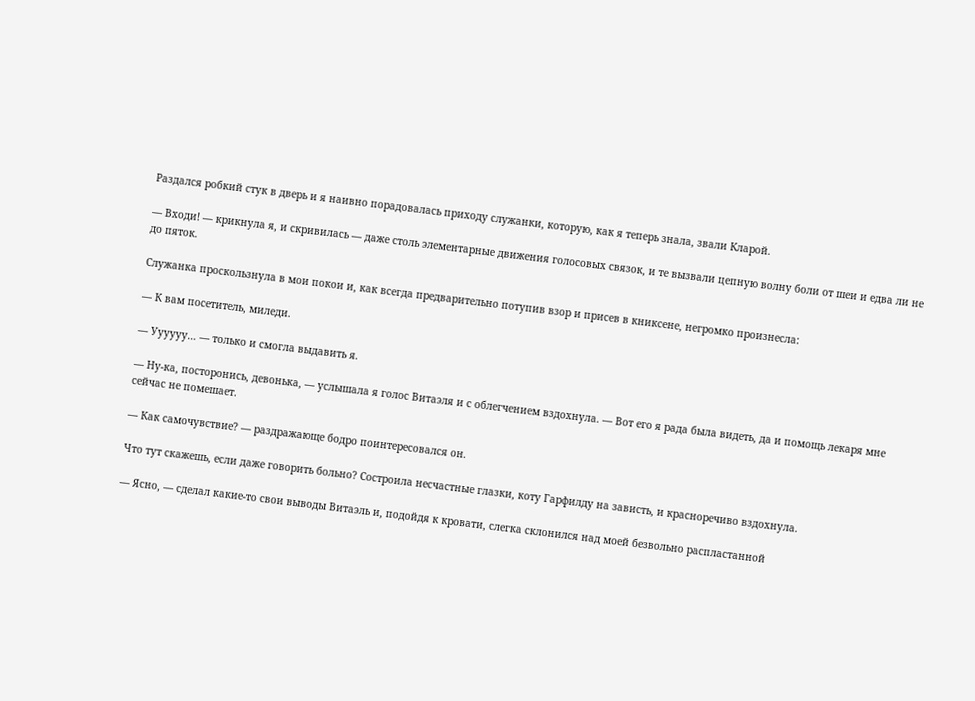Раздался робкий стук в дверь и я наивно порадовалась приходу служанки, которую, как я теперь знала, звали Кларой.

— Входи! — крикнула я, и скривилась — даже столь элементарные движения голосовых связок, и те вызвали цепную волну боли от шеи и едва ли не до пяток.

Служанка проскользнула в мои покои и, как всегда предварительно потупив взор и присев в книксене, негромко произнесла:

— К вам посетитель, миледи.

— Уууууу… — только и смогла выдавить я.

— Ну-ка, посторонись, девонька, — услышала я голос Витаэля и с облегчением вздохнула. — Вот его я рада была видеть, да и помощь лекаря мне сейчас не помешает.

— Как самочувствие? — раздражающе бодро поинтересовался он.

Что тут скажешь, если даже говорить больно? Состроила несчастные глазки, коту Гарфилду на зависть, и красноречиво вздохнула.

— Ясно, — сделал какие-то свои выводы Витаэль и, подойдя к кровати, слегка склонился над моей безвольно распластанной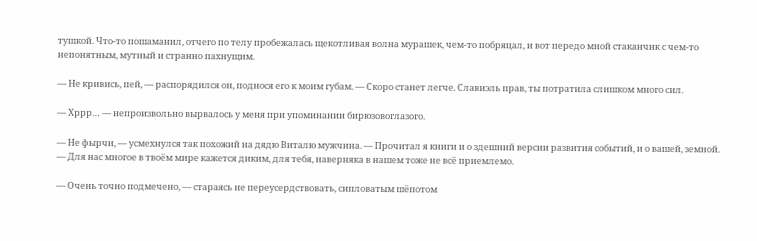тушкой. Что-то пошаманил, отчего по телу пробежалась щекотливая волна мурашек, чем-то побряцал, и вот передо мной стаканчик с чем-то непонятным, мутный и странно пахнущим.

— Не кривись, пей, — распорядился он, поднося его к моим губам. — Скоро станет легче. Славиэль прав, ты потратила слишком много сил.

— Хррр… — непроизвольно вырвалось у меня при упоминании бирюзовоглазого.

— Не фырчи, — усмехнулся так похожий на дядю Виталю мужчина. — Прочитал я книги и о здешний версии развития событий, и о вашей, земной. — Для нас многое в твоём мире кажется диким, для тебя, наверняка в нашем тоже не всё приемлемо.

— Очень точно подмечено, — стараясь не переусердствовать, сипловатым шёпотом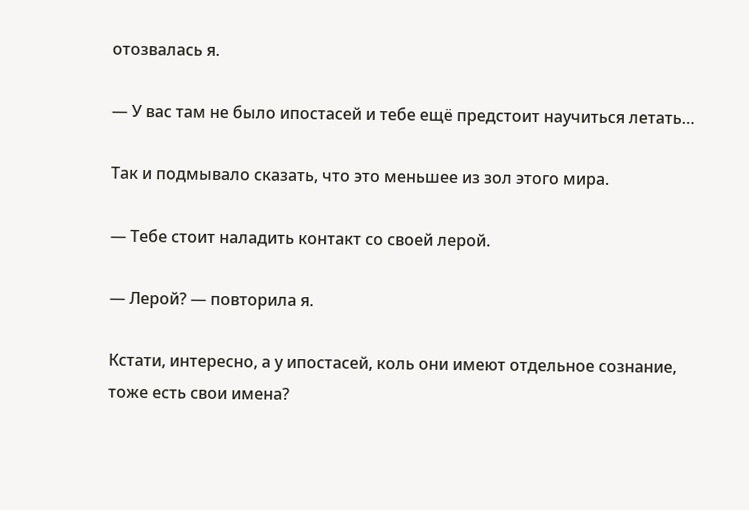отозвалась я.

— У вас там не было ипостасей и тебе ещё предстоит научиться летать…

Так и подмывало сказать, что это меньшее из зол этого мира.

— Тебе стоит наладить контакт со своей лерой.

— Лерой? — повторила я.

Кстати, интересно, а у ипостасей, коль они имеют отдельное сознание, тоже есть свои имена?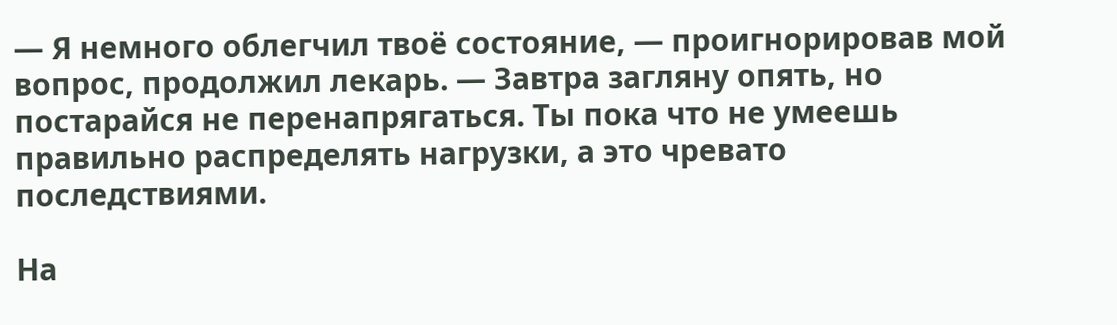— Я немного облегчил твоё состояние, — проигнорировав мой вопрос, продолжил лекарь. — Завтра загляну опять, но постарайся не перенапрягаться. Ты пока что не умеешь правильно распределять нагрузки, а это чревато последствиями.

На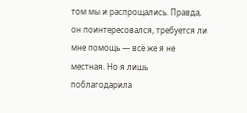том мы и распрощались. Правда, он поинтересовался, требуется ли мне помощь — всё же я не местная. Но я лишь поблагодарила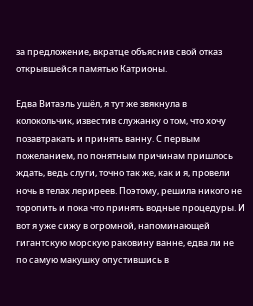за предложение, вкратце объяснив свой отказ открывшейся памятью Катрионы.

Едва Витаэль ушёл, я тут же звякнула в колокольчик, известив служанку о том, что хочу позавтракать и принять ванну. С первым пожеланием, по понятным причинам пришлось ждать, ведь слуги, точно так же, как и я, провели ночь в телах лериреев. Поэтому, решила никого не торопить и пока что принять водные процедуры. И вот я уже сижу в огромной, напоминающей гигантскую морскую раковину ванне, едва ли не по самую макушку опустившись в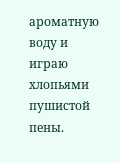ароматную воду и играю хлопьями пушистой пены.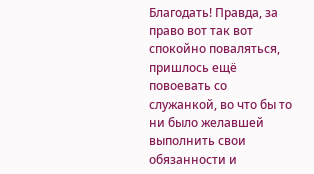Благодать! Правда, за право вот так вот спокойно поваляться, пришлось ещё повоевать со служанкой, во что бы то ни было желавшей выполнить свои обязанности и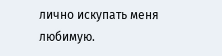лично искупать меня любимую.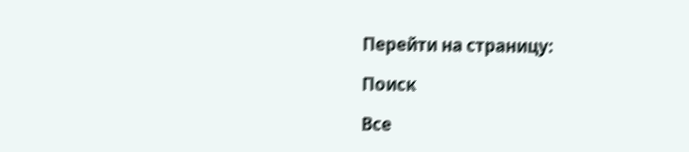Перейти на страницу:

Поиск

Все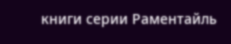книги серии Раментайль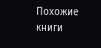Похожие книги